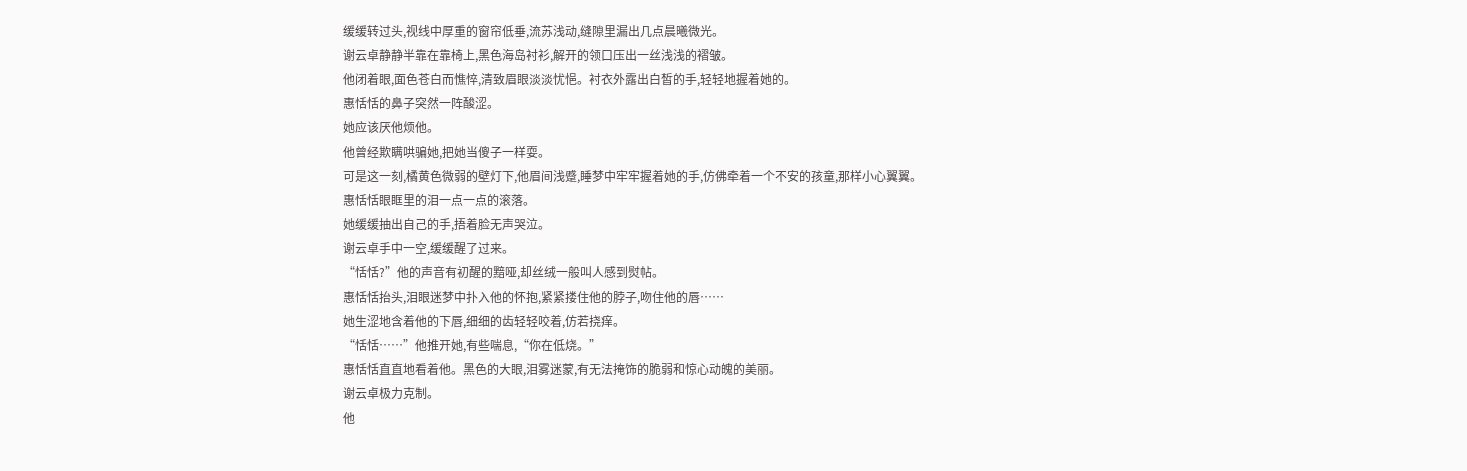缓缓转过头,视线中厚重的窗帘低垂,流苏浅动,缝隙里漏出几点晨曦微光。
谢云卓静静半靠在靠椅上,黑色海岛衬衫,解开的领口压出一丝浅浅的褶皱。
他闭着眼,面色苍白而憔悴,清致眉眼淡淡忧悒。衬衣外露出白皙的手,轻轻地握着她的。
惠恬恬的鼻子突然一阵酸涩。
她应该厌他烦他。
他曾经欺瞒哄骗她,把她当傻子一样耍。
可是这一刻,橘黄色微弱的壁灯下,他眉间浅蹙,睡梦中牢牢握着她的手,仿佛牵着一个不安的孩童,那样小心翼翼。
惠恬恬眼眶里的泪一点一点的滚落。
她缓缓抽出自己的手,捂着脸无声哭泣。
谢云卓手中一空,缓缓醒了过来。
“恬恬?”他的声音有初醒的黯哑,却丝绒一般叫人感到熨帖。
惠恬恬抬头,泪眼迷梦中扑入他的怀抱,紧紧搂住他的脖子,吻住他的唇……
她生涩地含着他的下唇,细细的齿轻轻咬着,仿若挠痒。
“恬恬……”他推开她,有些喘息,“你在低烧。”
惠恬恬直直地看着他。黑色的大眼,泪雾迷蒙,有无法掩饰的脆弱和惊心动魄的美丽。
谢云卓极力克制。
他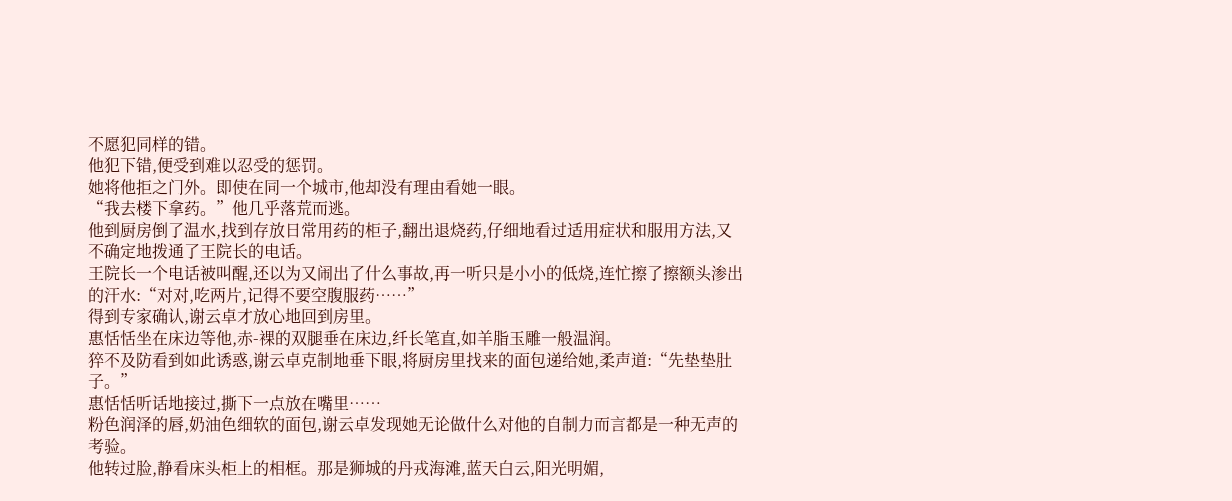不愿犯同样的错。
他犯下错,便受到难以忍受的惩罚。
她将他拒之门外。即使在同一个城市,他却没有理由看她一眼。
“我去楼下拿药。”他几乎落荒而逃。
他到厨房倒了温水,找到存放日常用药的柜子,翻出退烧药,仔细地看过适用症状和服用方法,又不确定地拨通了王院长的电话。
王院长一个电话被叫醒,还以为又闹出了什么事故,再一听只是小小的低烧,连忙擦了擦额头渗出的汗水:“对对,吃两片,记得不要空腹服药……”
得到专家确认,谢云卓才放心地回到房里。
惠恬恬坐在床边等他,赤-裸的双腿垂在床边,纤长笔直,如羊脂玉雕一般温润。
猝不及防看到如此诱惑,谢云卓克制地垂下眼,将厨房里找来的面包递给她,柔声道:“先垫垫肚子。”
惠恬恬听话地接过,撕下一点放在嘴里……
粉色润泽的唇,奶油色细软的面包,谢云卓发现她无论做什么对他的自制力而言都是一种无声的考验。
他转过脸,静看床头柜上的相框。那是狮城的丹戎海滩,蓝天白云,阳光明媚,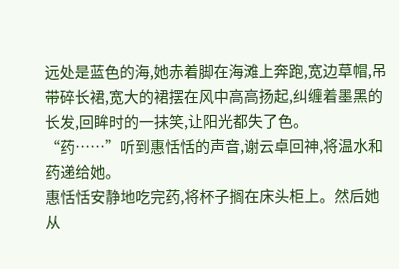远处是蓝色的海,她赤着脚在海滩上奔跑,宽边草帽,吊带碎长裙,宽大的裙摆在风中高高扬起,纠缠着墨黑的长发,回眸时的一抹笑,让阳光都失了色。
“药……”听到惠恬恬的声音,谢云卓回神,将温水和药递给她。
惠恬恬安静地吃完药,将杯子搁在床头柜上。然后她从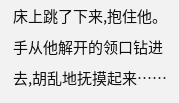床上跳了下来,抱住他。手从他解开的领口钻进去,胡乱地抚摸起来……